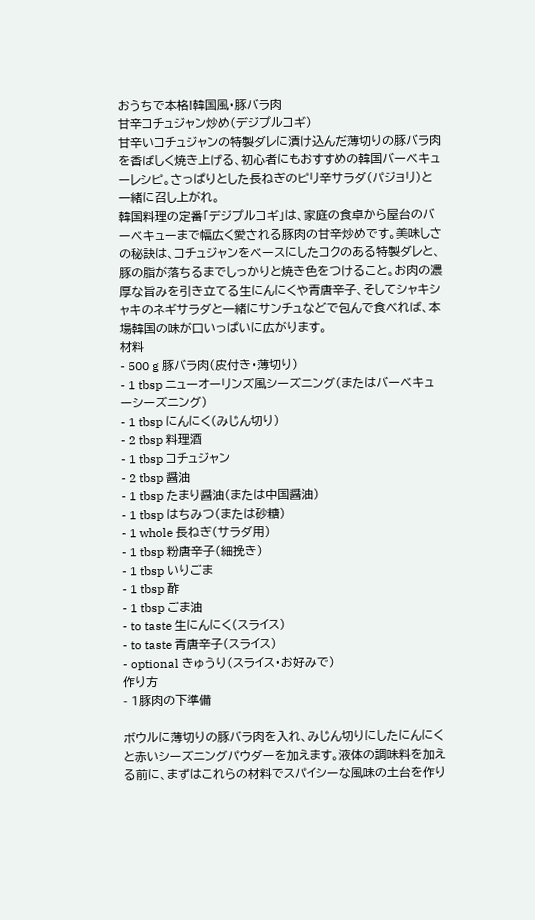おうちで本格!韓国風・豚バラ肉
甘辛コチュジャン炒め(デジプルコギ)
甘辛いコチュジャンの特製ダレに漬け込んだ薄切りの豚バラ肉を香ばしく焼き上げる、初心者にもおすすめの韓国バーベキューレシピ。さっぱりとした長ねぎのピリ辛サラダ(パジョリ)と一緒に召し上がれ。
韓国料理の定番「デジプルコギ」は、家庭の食卓から屋台のバーベキューまで幅広く愛される豚肉の甘辛炒めです。美味しさの秘訣は、コチュジャンをベースにしたコクのある特製ダレと、豚の脂が落ちるまでしっかりと焼き色をつけること。お肉の濃厚な旨みを引き立てる生にんにくや青唐辛子、そしてシャキシャキのネギサラダと一緒にサンチュなどで包んで食べれば、本場韓国の味が口いっぱいに広がります。
材料
- 500 g 豚バラ肉(皮付き・薄切り)
- 1 tbsp ニューオーリンズ風シーズニング(またはバーベキューシーズニング)
- 1 tbsp にんにく(みじん切り)
- 2 tbsp 料理酒
- 1 tbsp コチュジャン
- 2 tbsp 醤油
- 1 tbsp たまり醤油(または中国醤油)
- 1 tbsp はちみつ(または砂糖)
- 1 whole 長ねぎ(サラダ用)
- 1 tbsp 粉唐辛子(細挽き)
- 1 tbsp いりごま
- 1 tbsp 酢
- 1 tbsp ごま油
- to taste 生にんにく(スライス)
- to taste 青唐辛子(スライス)
- optional きゅうり(スライス・お好みで)
作り方
- 1豚肉の下準備

ボウルに薄切りの豚バラ肉を入れ、みじん切りにしたにんにくと赤いシーズニングパウダーを加えます。液体の調味料を加える前に、まずはこれらの材料でスパイシーな風味の土台を作り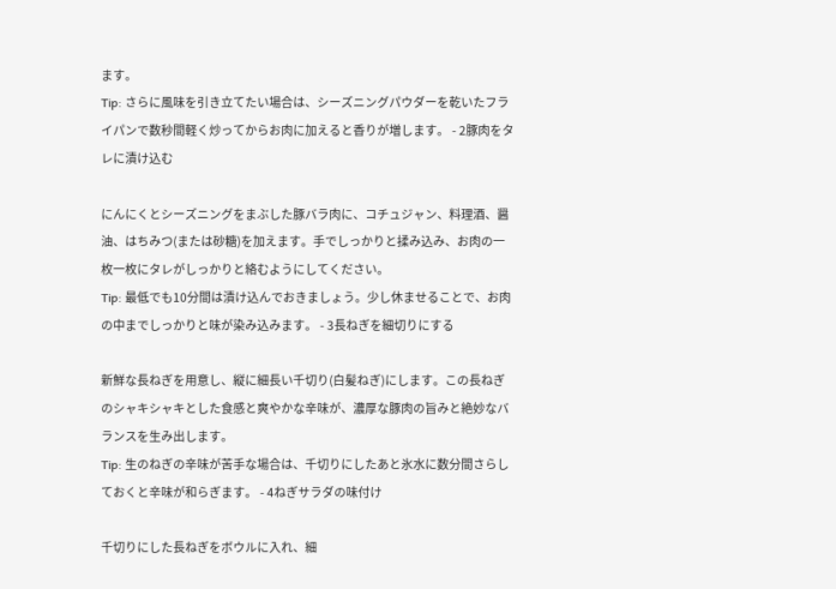ます。
Tip: さらに風味を引き立てたい場合は、シーズニングパウダーを乾いたフライパンで数秒間軽く炒ってからお肉に加えると香りが増します。 - 2豚肉をタレに漬け込む

にんにくとシーズニングをまぶした豚バラ肉に、コチュジャン、料理酒、醤油、はちみつ(または砂糖)を加えます。手でしっかりと揉み込み、お肉の一枚一枚にタレがしっかりと絡むようにしてください。
Tip: 最低でも10分間は漬け込んでおきましょう。少し休ませることで、お肉の中までしっかりと味が染み込みます。 - 3長ねぎを細切りにする

新鮮な長ねぎを用意し、縦に細長い千切り(白髪ねぎ)にします。この長ねぎのシャキシャキとした食感と爽やかな辛味が、濃厚な豚肉の旨みと絶妙なバランスを生み出します。
Tip: 生のねぎの辛味が苦手な場合は、千切りにしたあと氷水に数分間さらしておくと辛味が和らぎます。 - 4ねぎサラダの味付け

千切りにした長ねぎをボウルに入れ、細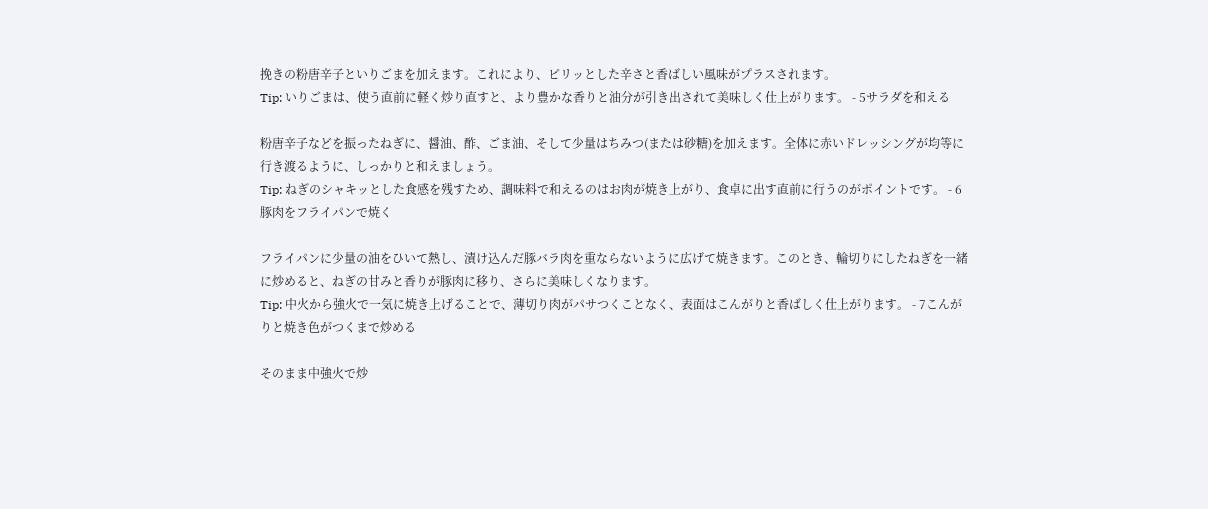挽きの粉唐辛子といりごまを加えます。これにより、ピリッとした辛さと香ばしい風味がプラスされます。
Tip: いりごまは、使う直前に軽く炒り直すと、より豊かな香りと油分が引き出されて美味しく仕上がります。 - 5サラダを和える

粉唐辛子などを振ったねぎに、醤油、酢、ごま油、そして少量はちみつ(または砂糖)を加えます。全体に赤いドレッシングが均等に行き渡るように、しっかりと和えましょう。
Tip: ねぎのシャキッとした食感を残すため、調味料で和えるのはお肉が焼き上がり、食卓に出す直前に行うのがポイントです。 - 6豚肉をフライパンで焼く

フライパンに少量の油をひいて熱し、漬け込んだ豚バラ肉を重ならないように広げて焼きます。このとき、輪切りにしたねぎを一緒に炒めると、ねぎの甘みと香りが豚肉に移り、さらに美味しくなります。
Tip: 中火から強火で一気に焼き上げることで、薄切り肉がパサつくことなく、表面はこんがりと香ばしく仕上がります。 - 7こんがりと焼き色がつくまで炒める

そのまま中強火で炒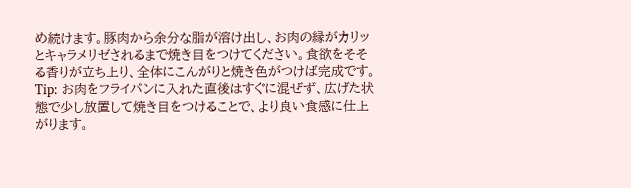め続けます。豚肉から余分な脂が溶け出し、お肉の縁がカリッとキャラメリゼされるまで焼き目をつけてください。食欲をそそる香りが立ち上り、全体にこんがりと焼き色がつけば完成です。
Tip: お肉をフライパンに入れた直後はすぐに混ぜず、広げた状態で少し放置して焼き目をつけることで、より良い食感に仕上がります。